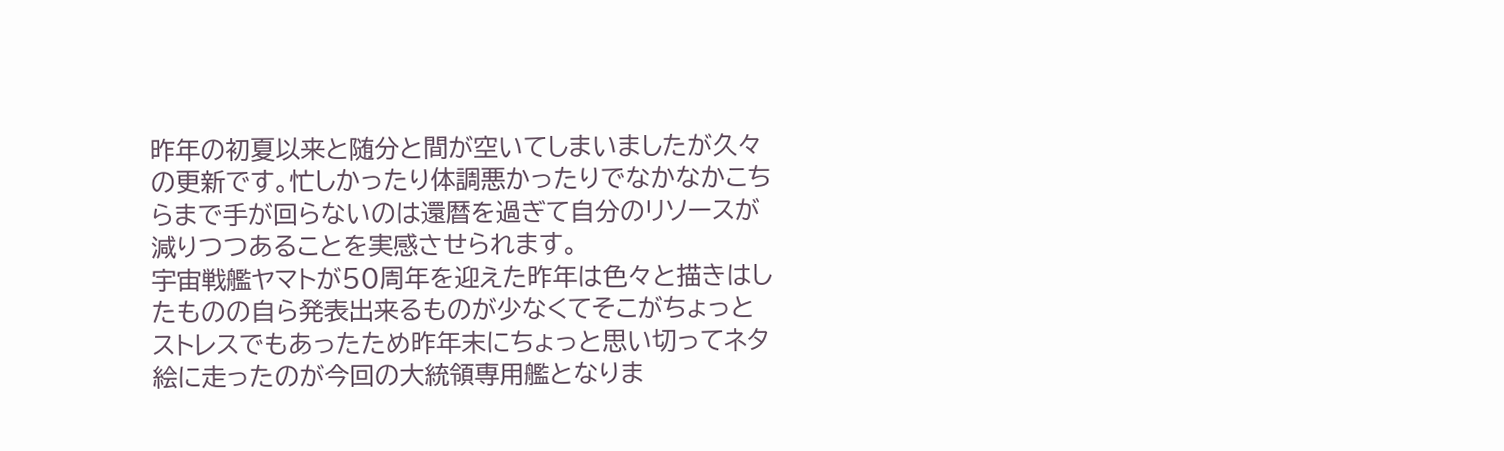昨年の初夏以来と随分と間が空いてしまいましたが久々の更新です。忙しかったり体調悪かったりでなかなかこちらまで手が回らないのは還暦を過ぎて自分のリソースが減りつつあることを実感させられます。
宇宙戦艦ヤマトが50周年を迎えた昨年は色々と描きはしたものの自ら発表出来るものが少なくてそこがちょっとストレスでもあったため昨年末にちょっと思い切ってネタ絵に走ったのが今回の大統領専用艦となりま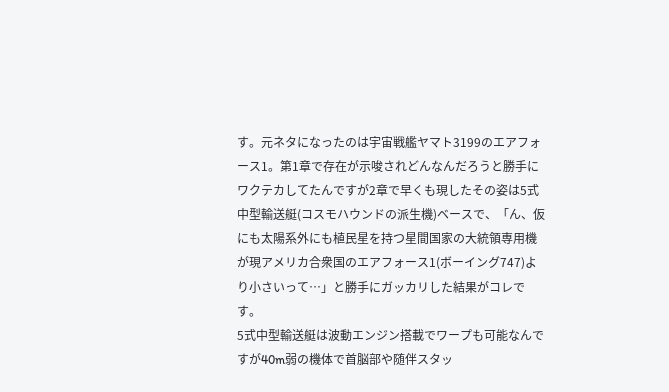す。元ネタになったのは宇宙戦艦ヤマト3199のエアフォース1。第1章で存在が示唆されどんなんだろうと勝手にワクテカしてたんですが2章で早くも現したその姿は5式中型輸送艇(コスモハウンドの派生機)ベースで、「ん、仮にも太陽系外にも植民星を持つ星間国家の大統領専用機が現アメリカ合衆国のエアフォース1(ボーイング747)より小さいって…」と勝手にガッカリした結果がコレです。
5式中型輸送艇は波動エンジン搭載でワープも可能なんですが40m弱の機体で首脳部や随伴スタッ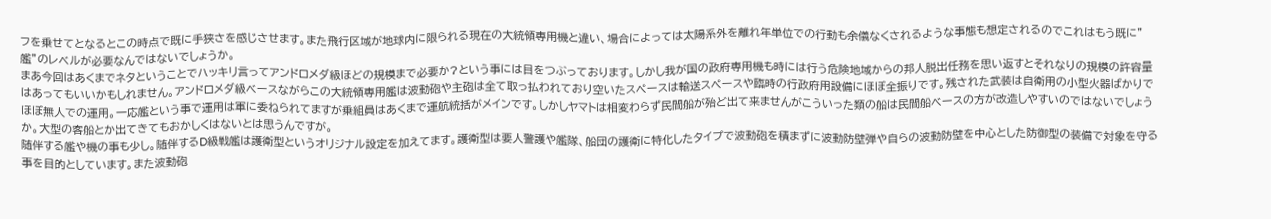フを乗せてとなるとこの時点で既に手狭さを感じさせます。また飛行区域が地球内に限られる現在の大統領専用機と違い、場合によっては太陽系外を離れ年単位での行動も余儀なくされるような事態も想定されるのでこれはもう既に”艦”のレベルが必要なんではないでしょうか。
まあ今回はあくまでネタということでハッキリ言ってアンドロメダ級ほどの規模まで必要か?という事には目をつぶっております。しかし我が国の政府専用機も時には行う危険地域からの邦人脱出任務を思い返すとそれなりの規模の許容量はあってもいいかもしれません。アンドロメダ級ベースながらこの大統領専用艦は波動砲や主砲は全て取っ払われており空いたスペースは輸送スペースや臨時の行政府用設備にほぼ全振りです。残された武装は自衛用の小型火器ばかりでほぼ無人での運用。一応艦という事で運用は軍に委ねられてますが乗組員はあくまで運航統括がメインです。しかしヤマトは相変わらず民間船が殆ど出て来ませんがこういった類の船は民間船ベースの方が改造しやすいのではないでしょうか。大型の客船とか出てきてもおかしくはないとは思うんですが。
随伴する艦や機の事も少し。随伴するD級戦艦は護衛型というオリジナル設定を加えてます。護衛型は要人警護や艦隊、船団の護衛に特化したタイプで波動砲を積まずに波動防壁弾や自らの波動防壁を中心とした防御型の装備で対象を守る事を目的としています。また波動砲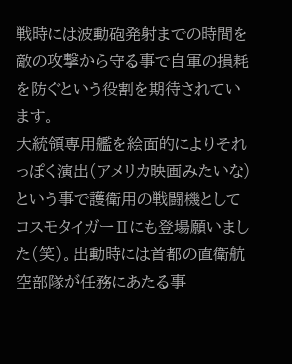戦時には波動砲発射までの時間を敵の攻撃から守る事で自軍の損耗を防ぐという役割を期待されています。
大統領専用艦を絵面的によりそれっぽく演出(アメリカ映画みたいな)という事で護衛用の戦闘機としてコスモタイガーⅡにも登場願いました(笑)。出動時には首都の直衛航空部隊が任務にあたる事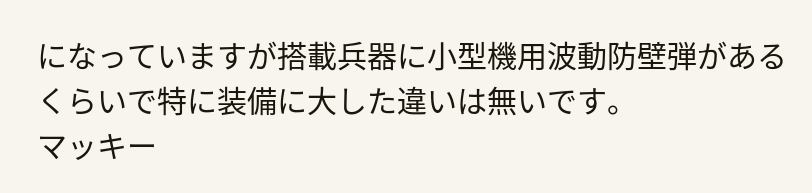になっていますが搭載兵器に小型機用波動防壁弾があるくらいで特に装備に大した違いは無いです。
マッキー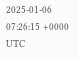2025-01-06 07:26:15 +0000 UTC